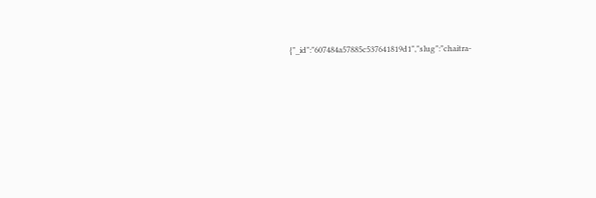{"_id":"607484a57885c537641819d1","slug":"chaitra-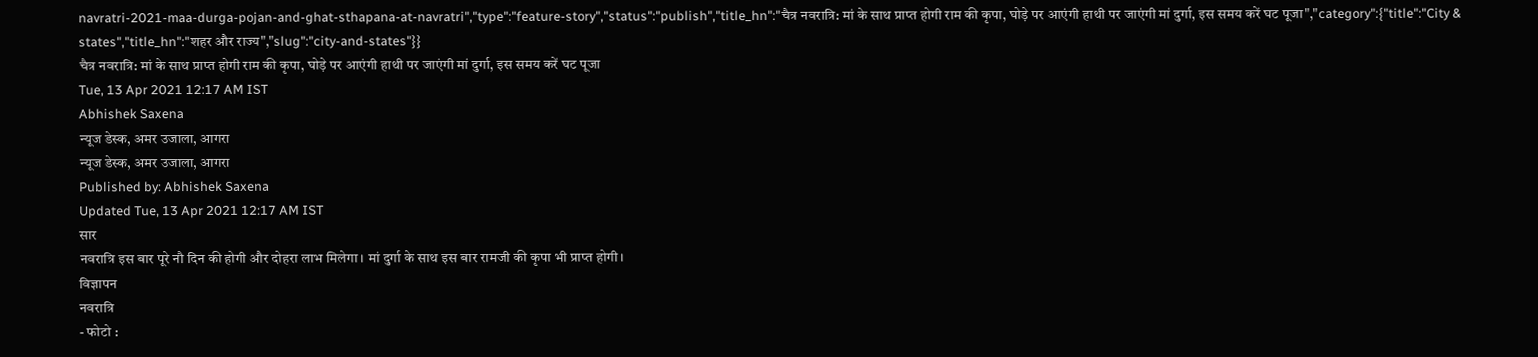navratri-2021-maa-durga-pojan-and-ghat-sthapana-at-navratri","type":"feature-story","status":"publish","title_hn":"चैत्र नवरात्रि: मां के साथ प्राप्त होगी राम की कृपा, घोड़े पर आएंगी हाथी पर जाएंगी मां दुर्गा, इस समय करें घट पूजा","category":{"title":"City & states","title_hn":"शहर और राज्य","slug":"city-and-states"}}
चैत्र नवरात्रि: मां के साथ प्राप्त होगी राम की कृपा, घोड़े पर आएंगी हाथी पर जाएंगी मां दुर्गा, इस समय करें घट पूजा
Tue, 13 Apr 2021 12:17 AM IST
Abhishek Saxena
न्यूज डेस्क, अमर उजाला, आगरा
न्यूज डेस्क, अमर उजाला, आगरा
Published by: Abhishek Saxena
Updated Tue, 13 Apr 2021 12:17 AM IST
सार
नवरात्रि इस बार पूरे नौ दिन की होगी और दोहरा लाभ मिलेगा। मां दुर्गा के साथ इस बार रामजी की कृपा भी प्राप्त होगी।
विज्ञापन
नवरात्रि
- फोटो :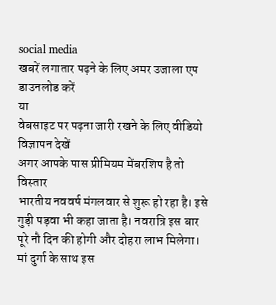social media
खबरें लगातार पढ़ने के लिए अमर उजाला एप डाउनलोड करें
या
वेबसाइट पर पढ़ना जारी रखने के लिए वीडियो विज्ञापन देखें
अगर आपके पास प्रीमियम मेंबरशिप है तो
विस्तार
भारतीय नववर्ष मंगलवार से शुरू हो रहा है। इसे गुड़ी पड़वा भी कहा जाता है। नवरात्रि इस बार पूरे नौ दिन की होगी और दोहरा लाभ मिलेगा। मां दुर्गा के साथ इस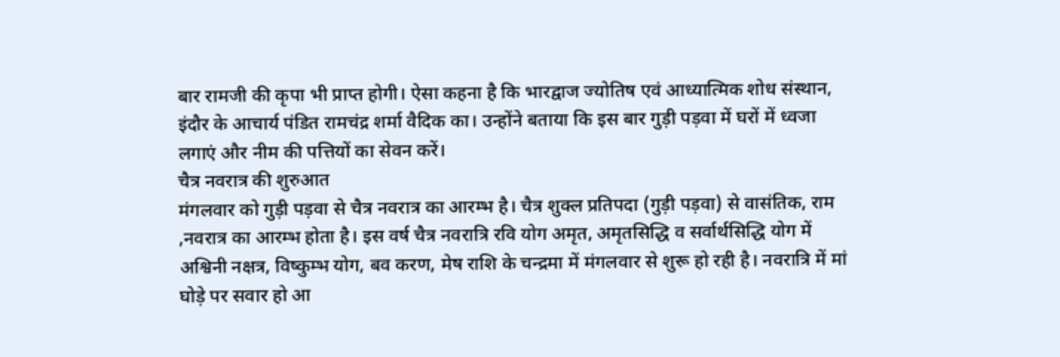बार रामजी की कृपा भी प्राप्त होगी। ऐसा कहना है कि भारद्वाज ज्योतिष एवं आध्यात्मिक शोध संस्थान, इंदौर के आचार्य पंडित रामचंद्र शर्मा वैदिक का। उन्होंने बताया कि इस बार गुड़ी पड़वा में घरों में ध्वजा लगाएं और नीम की पत्तियों का सेवन करें।
चैत्र नवरात्र की शुरुआत
मंगलवार को गुड़ी पड़वा से चैत्र नवरात्र का आरम्भ है। चैत्र शुक्ल प्रतिपदा (गुड़ी पड़वा) से वासंतिक, राम ,नवरात्र का आरम्भ होता है। इस वर्ष चैत्र नवरात्रि रवि योग अमृत, अमृतसिद्धि व सर्वार्थसिद्धि योग में अश्विनी नक्षत्र, विष्कुम्भ योग, बव करण, मेष राशि के चन्द्रमा में मंगलवार से शुरू हो रही है। नवरात्रि में मां घोड़े पर सवार हो आ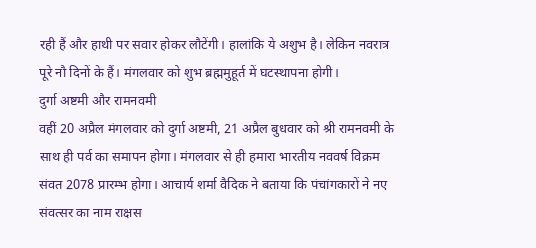रही हैं और हाथी पर सवार होकर लौटेंगी। हालांकि ये अशुभ है। लेकिन नवरात्र पूरे नौ दिनों के हैं। मंगलवार को शुभ ब्रह्ममुहूर्त में घटस्थापना होगी।
दुर्गा अष्टमी और रामनवमी
वहीं 20 अप्रैल मंगलवार को दुर्गा अष्टमी, 21 अप्रैल बुधवार को श्री रामनवमी के साथ ही पर्व का समापन होगा। मंगलवार से ही हमारा भारतीय नववर्ष विक्रम संवत 2078 प्रारम्भ होगा। आचार्य शर्मा वैदिक ने बताया कि पंचांगकारों ने नए संवत्सर का नाम राक्षस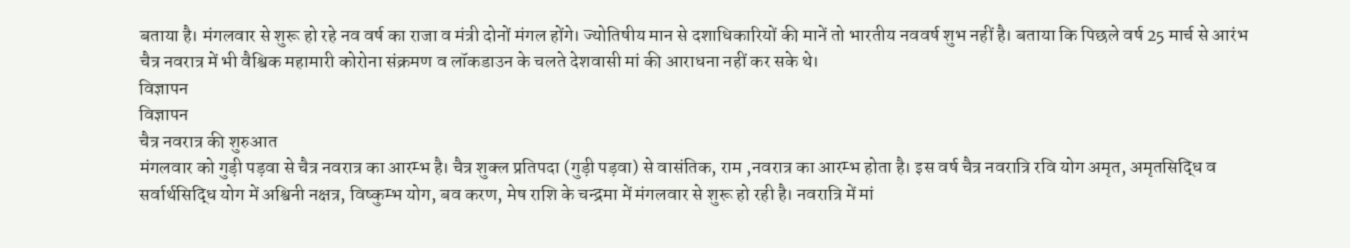बताया है। मंगलवार से शुरू हो रहे नव वर्ष का राजा व मंत्री दोनों मंगल होंगे। ज्योतिषीय मान से दशाधिकारियों की मानें तो भारतीय नववर्ष शुभ नहीं है। बताया कि पिछले वर्ष 25 मार्च से आरंभ चैत्र नवरात्र में भी वैश्विक महामारी कोरोना संक्रमण व लॉकडाउन के चलते देशवासी मां की आराधना नहीं कर सके थे।
विज्ञापन
विज्ञापन
चैत्र नवरात्र की शुरुआत
मंगलवार को गुड़ी पड़वा से चैत्र नवरात्र का आरम्भ है। चैत्र शुक्ल प्रतिपदा (गुड़ी पड़वा) से वासंतिक, राम ,नवरात्र का आरम्भ होता है। इस वर्ष चैत्र नवरात्रि रवि योग अमृत, अमृतसिद्धि व सर्वार्थसिद्धि योग में अश्विनी नक्षत्र, विष्कुम्भ योग, बव करण, मेष राशि के चन्द्रमा में मंगलवार से शुरू हो रही है। नवरात्रि में मां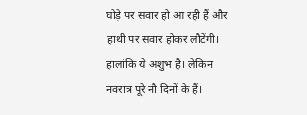घोड़े पर सवार हो आ रही हैं और हाथी पर सवार होकर लौटेंगी। हालांकि ये अशुभ है। लेकिन नवरात्र पूरे नौ दिनों के हैं।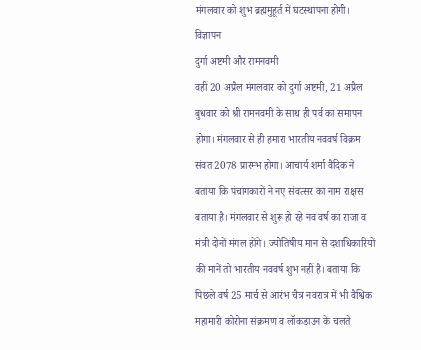मंगलवार को शुभ ब्रह्ममुहूर्त में घटस्थापना होगी।
विज्ञापन
दुर्गा अष्टमी और रामनवमी
वहीं 20 अप्रैल मंगलवार को दुर्गा अष्टमी, 21 अप्रैल बुधवार को श्री रामनवमी के साथ ही पर्व का समापन होगा। मंगलवार से ही हमारा भारतीय नववर्ष विक्रम संवत 2078 प्रारम्भ होगा। आचार्य शर्मा वैदिक ने बताया कि पंचांगकारों ने नए संवत्सर का नाम राक्षस बताया है। मंगलवार से शुरू हो रहे नव वर्ष का राजा व मंत्री दोनों मंगल होंगे। ज्योतिषीय मान से दशाधिकारियों की मानें तो भारतीय नववर्ष शुभ नहीं है। बताया कि पिछले वर्ष 25 मार्च से आरंभ चैत्र नवरात्र में भी वैश्विक महामारी कोरोना संक्रमण व लॉकडाउन के चलते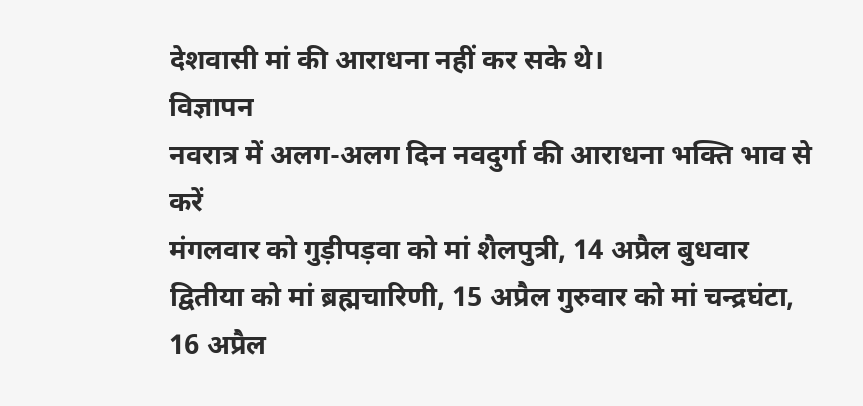देशवासी मां की आराधना नहीं कर सके थे।
विज्ञापन
नवरात्र में अलग-अलग दिन नवदुर्गा की आराधना भक्ति भाव से करें
मंगलवार को गुड़ीपड़वा को मां शैलपुत्री, 14 अप्रैल बुधवार द्वितीया को मां ब्रह्मचारिणी, 15 अप्रैल गुरुवार को मां चन्द्रघंटा, 16 अप्रैल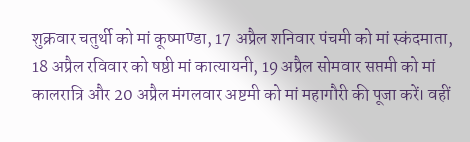शुक्रवार चतुर्थी को मां कूष्माण्डा, 17 अप्रैल शनिवार पंचमी को मां स्कंदमाता, 18 अप्रैल रविवार को षष्ठी मां कात्यायनी, 19 अप्रैल सोमवार सप्तमी को मां कालरात्रि और 20 अप्रैल मंगलवार अष्टमी को मां महागौरी की पूजा करें। वहीं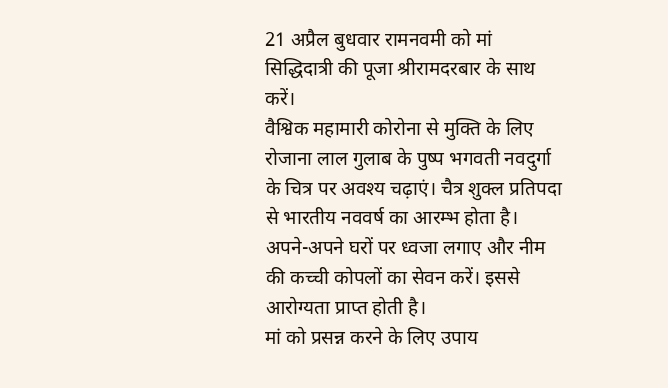21 अप्रैल बुधवार रामनवमी को मां सिद्धिदात्री की पूजा श्रीरामदरबार के साथ करें।
वैश्विक महामारी कोरोना से मुक्ति के लिए रोजाना लाल गुलाब के पुष्प भगवती नवदुर्गा के चित्र पर अवश्य चढ़ाएं। चैत्र शुक्ल प्रतिपदा से भारतीय नववर्ष का आरम्भ होता है। अपने-अपने घरों पर ध्वजा लगाए और नीम की कच्ची कोपलों का सेवन करें। इससे आरोग्यता प्राप्त होती है।
मां को प्रसन्न करने के लिए उपाय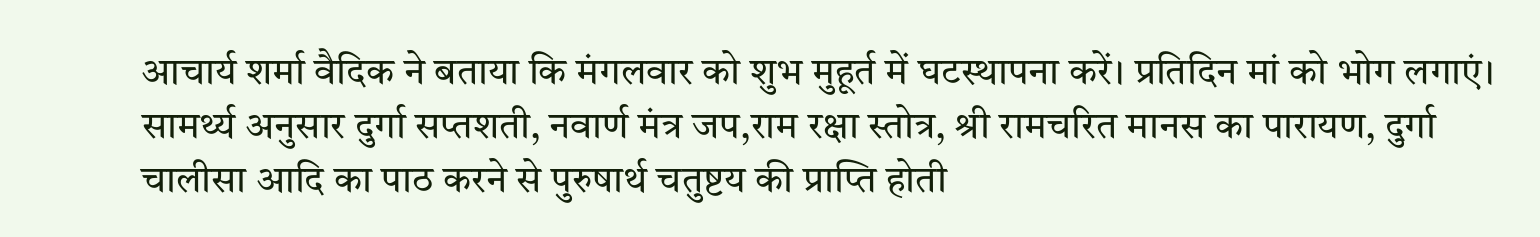आचार्य शर्मा वैदिक ने बताया कि मंगलवार को शुभ मुहूर्त में घटस्थापना करें। प्रतिदिन मां को भोग लगाएं। सामर्थ्य अनुसार दुर्गा सप्तशती, नवार्ण मंत्र जप,राम रक्षा स्तोत्र, श्री रामचरित मानस का पारायण, दुर्गा चालीसा आदि का पाठ करने से पुरुषार्थ चतुष्टय की प्राप्ति होती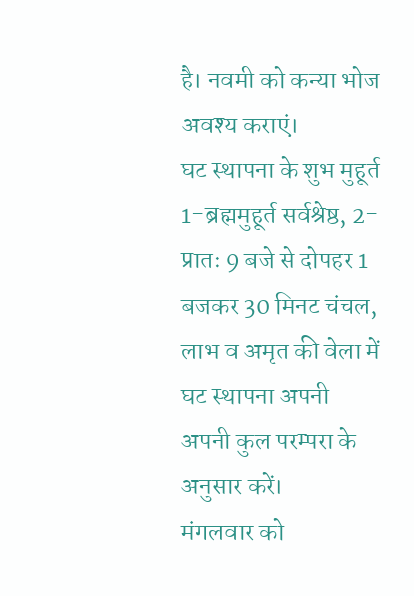है। नवमी को कन्या भोज अवश्य कराएं।
घट स्थापना के शुभ मुहूर्त
1-ब्रह्ममुहूर्त सर्वश्रेष्ठ, 2-प्रातः 9 बजे से दोपहर 1 बजकर 30 मिनट चंचल, लाभ व अमृत की वेला में घट स्थापना अपनी अपनी कुल परम्परा के अनुसार करें।
मंगलवार को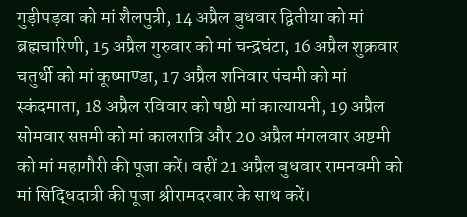गुड़ीपड़वा को मां शैलपुत्री, 14 अप्रैल बुधवार द्वितीया को मां ब्रह्मचारिणी, 15 अप्रैल गुरुवार को मां चन्द्रघंटा, 16 अप्रैल शुक्रवार चतुर्थी को मां कूष्माण्डा, 17 अप्रैल शनिवार पंचमी को मां स्कंदमाता, 18 अप्रैल रविवार को षष्ठी मां कात्यायनी, 19 अप्रैल सोमवार सप्तमी को मां कालरात्रि और 20 अप्रैल मंगलवार अष्टमी को मां महागौरी की पूजा करें। वहीं 21 अप्रैल बुधवार रामनवमी को मां सिद्धिदात्री की पूजा श्रीरामदरबार के साथ करें।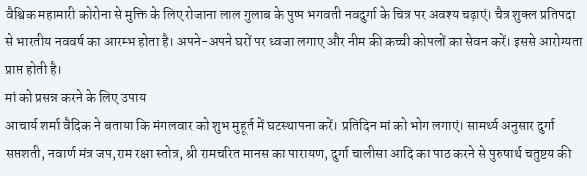वैश्विक महामारी कोरोना से मुक्ति के लिए रोजाना लाल गुलाब के पुष्प भगवती नवदुर्गा के चित्र पर अवश्य चढ़ाएं। चैत्र शुक्ल प्रतिपदा से भारतीय नववर्ष का आरम्भ होता है। अपने-अपने घरों पर ध्वजा लगाए और नीम की कच्ची कोपलों का सेवन करें। इससे आरोग्यता प्राप्त होती है।
मां को प्रसन्न करने के लिए उपाय
आचार्य शर्मा वैदिक ने बताया कि मंगलवार को शुभ मुहूर्त में घटस्थापना करें। प्रतिदिन मां को भोग लगाएं। सामर्थ्य अनुसार दुर्गा सप्तशती, नवार्ण मंत्र जप,राम रक्षा स्तोत्र, श्री रामचरित मानस का पारायण, दुर्गा चालीसा आदि का पाठ करने से पुरुषार्थ चतुष्टय की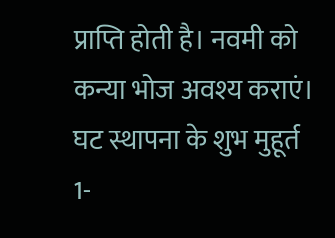प्राप्ति होती है। नवमी को कन्या भोज अवश्य कराएं।
घट स्थापना के शुभ मुहूर्त
1-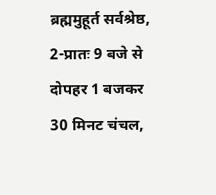ब्रह्ममुहूर्त सर्वश्रेष्ठ, 2-प्रातः 9 बजे से दोपहर 1 बजकर 30 मिनट चंचल,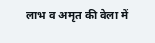लाभ व अमृत की वेला में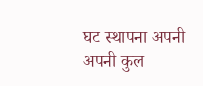घट स्थापना अपनी अपनी कुल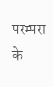परम्परा के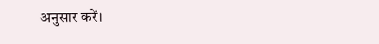अनुसार करें।